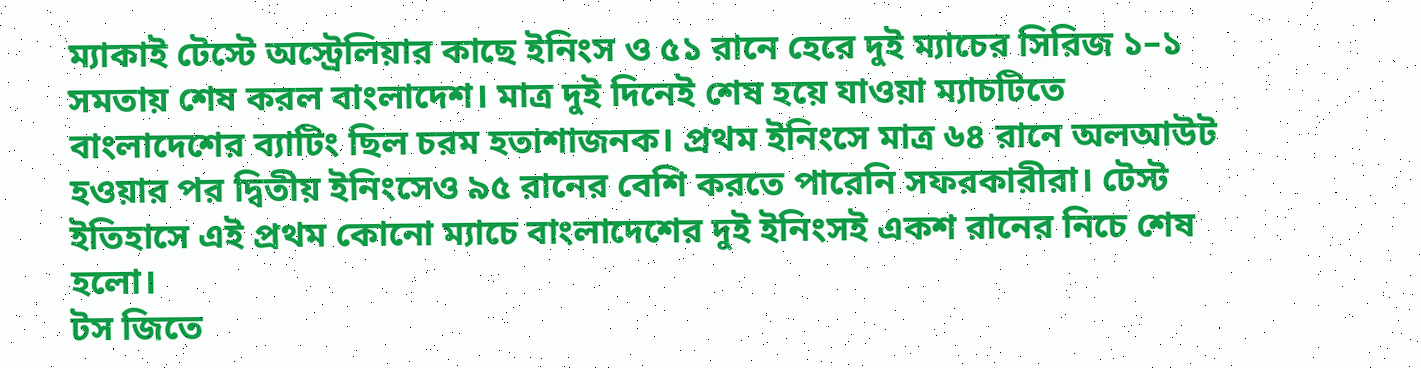ম্যাকাই টেস্টে অস্ট্রেলিয়ার কাছে ইনিংস ও ৫১ রানে হেরে দুই ম্যাচের সিরিজ ১–১ সমতায় শেষ করল বাংলাদেশ। মাত্র দুই দিনেই শেষ হয়ে যাওয়া ম্যাচটিতে বাংলাদেশের ব্যাটিং ছিল চরম হতাশাজনক। প্রথম ইনিংসে মাত্র ৬৪ রানে অলআউট হওয়ার পর দ্বিতীয় ইনিংসেও ৯৫ রানের বেশি করতে পারেনি সফরকারীরা। টেস্ট ইতিহাসে এই প্রথম কোনো ম্যাচে বাংলাদেশের দুই ইনিংসই একশ রানের নিচে শেষ হলো।
টস জিতে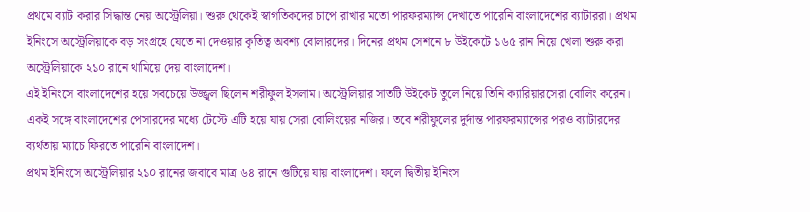প্রথমে ব্যাট করার সিদ্ধান্ত নেয় অস্ট্রেলিয়া। শুরু থেকেই স্বাগতিকদের চাপে রাখার মতো পারফরম্যান্স দেখাতে পারেনি বাংলাদেশের ব্যাটাররা। প্রথম ইনিংসে অস্ট্রেলিয়াকে বড় সংগ্রহে যেতে না দেওয়ার কৃতিত্ব অবশ্য বোলারদের। দিনের প্রথম সেশনে ৮ উইকেটে ১৬৫ রান নিয়ে খেলা শুরু করা অস্ট্রেলিয়াকে ২১০ রানে থামিয়ে দেয় বাংলাদেশ।
এই ইনিংসে বাংলাদেশের হয়ে সবচেয়ে উজ্জ্বল ছিলেন শরীফুল ইসলাম। অস্ট্রেলিয়ার সাতটি উইকেট তুলে নিয়ে তিনি ক্যারিয়ারসেরা বোলিং করেন। একই সঙ্গে বাংলাদেশের পেসারদের মধ্যে টেস্টে এটি হয়ে যায় সেরা বোলিংয়ের নজির। তবে শরীফুলের দুর্দান্ত পারফরম্যান্সের পরও ব্যাটারদের ব্যর্থতায় ম্যাচে ফিরতে পারেনি বাংলাদেশ।
প্রথম ইনিংসে অস্ট্রেলিয়ার ২১০ রানের জবাবে মাত্র ৬৪ রানে গুটিয়ে যায় বাংলাদেশ। ফলে দ্বিতীয় ইনিংস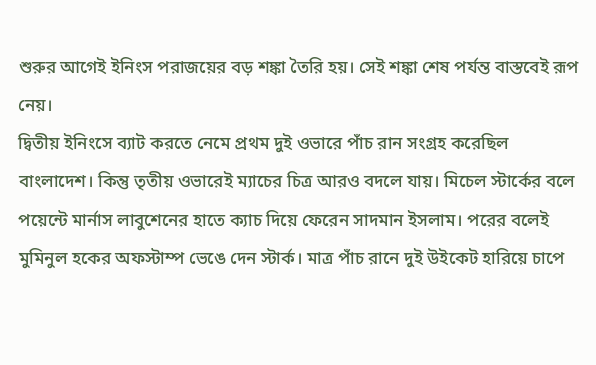শুরুর আগেই ইনিংস পরাজয়ের বড় শঙ্কা তৈরি হয়। সেই শঙ্কা শেষ পর্যন্ত বাস্তবেই রূপ নেয়।
দ্বিতীয় ইনিংসে ব্যাট করতে নেমে প্রথম দুই ওভারে পাঁচ রান সংগ্রহ করেছিল বাংলাদেশ। কিন্তু তৃতীয় ওভারেই ম্যাচের চিত্র আরও বদলে যায়। মিচেল স্টার্কের বলে পয়েন্টে মার্নাস লাবুশেনের হাতে ক্যাচ দিয়ে ফেরেন সাদমান ইসলাম। পরের বলেই মুমিনুল হকের অফস্টাম্প ভেঙে দেন স্টার্ক। মাত্র পাঁচ রানে দুই উইকেট হারিয়ে চাপে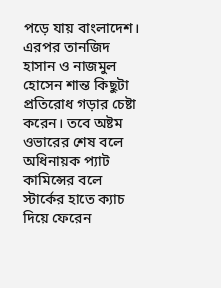পড়ে যায় বাংলাদেশ।
এরপর তানজিদ হাসান ও নাজমুল হোসেন শান্ত কিছুটা প্রতিরোধ গড়ার চেষ্টা করেন। তবে অষ্টম ওভারের শেষ বলে অধিনায়ক প্যাট কামিন্সের বলে স্টার্কের হাতে ক্যাচ দিয়ে ফেরেন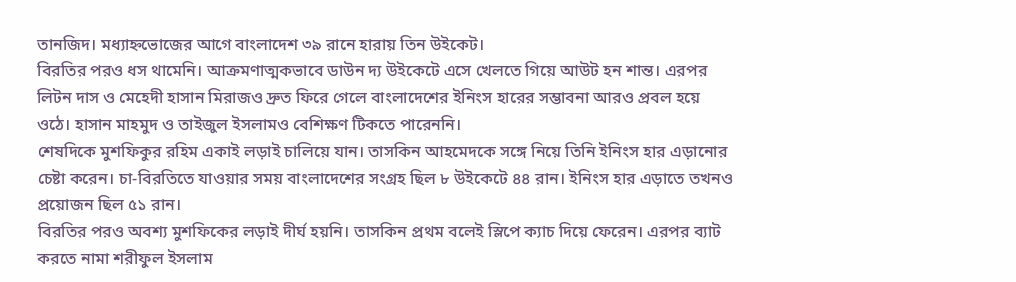তানজিদ। মধ্যাহ্নভোজের আগে বাংলাদেশ ৩৯ রানে হারায় তিন উইকেট।
বিরতির পরও ধস থামেনি। আক্রমণাত্মকভাবে ডাউন দ্য উইকেটে এসে খেলতে গিয়ে আউট হন শান্ত। এরপর লিটন দাস ও মেহেদী হাসান মিরাজও দ্রুত ফিরে গেলে বাংলাদেশের ইনিংস হারের সম্ভাবনা আরও প্রবল হয়ে ওঠে। হাসান মাহমুদ ও তাইজুল ইসলামও বেশিক্ষণ টিকতে পারেননি।
শেষদিকে মুশফিকুর রহিম একাই লড়াই চালিয়ে যান। তাসকিন আহমেদকে সঙ্গে নিয়ে তিনি ইনিংস হার এড়ানোর চেষ্টা করেন। চা-বিরতিতে যাওয়ার সময় বাংলাদেশের সংগ্রহ ছিল ৮ উইকেটে ৪৪ রান। ইনিংস হার এড়াতে তখনও প্রয়োজন ছিল ৫১ রান।
বিরতির পরও অবশ্য মুশফিকের লড়াই দীর্ঘ হয়নি। তাসকিন প্রথম বলেই স্লিপে ক্যাচ দিয়ে ফেরেন। এরপর ব্যাট করতে নামা শরীফুল ইসলাম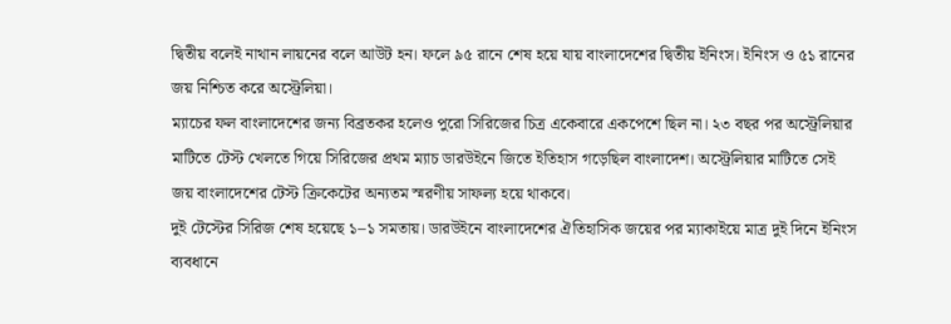দ্বিতীয় বলেই নাথান লায়নের বলে আউট হন। ফলে ৯৫ রানে শেষ হয়ে যায় বাংলাদেশের দ্বিতীয় ইনিংস। ইনিংস ও ৫১ রানের জয় নিশ্চিত করে অস্ট্রেলিয়া।
ম্যাচের ফল বাংলাদেশের জন্য বিব্রতকর হলেও পুরো সিরিজের চিত্র একেবারে একপেশে ছিল না। ২৩ বছর পর অস্ট্রেলিয়ার মাটিতে টেস্ট খেলতে গিয়ে সিরিজের প্রথম ম্যাচ ডারউইনে জিতে ইতিহাস গড়েছিল বাংলাদেশ। অস্ট্রেলিয়ার মাটিতে সেই জয় বাংলাদেশের টেস্ট ক্রিকেটের অন্যতম স্মরণীয় সাফল্য হয়ে থাকবে।
দুই টেস্টের সিরিজ শেষ হয়েছে ১–১ সমতায়। ডারউইনে বাংলাদেশের ঐতিহাসিক জয়ের পর ম্যাকাইয়ে মাত্র দুই দিনে ইনিংস ব্যবধানে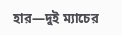হার—দুই ম্যাচের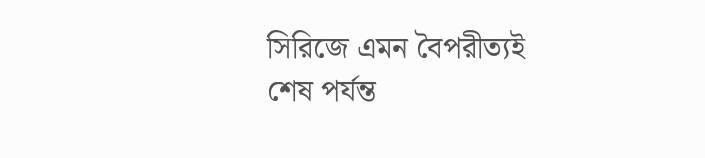সিরিজে এমন বৈপরীত্যই শেষ পর্যন্ত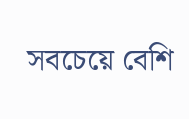সবচেয়ে বেশি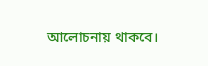আলোচনায় থাকবে।